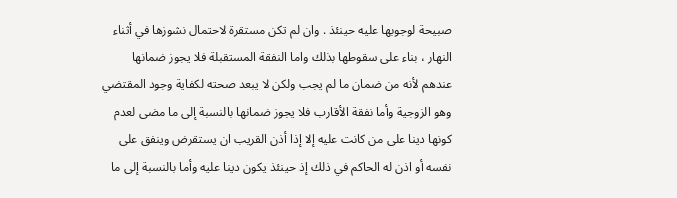صبيحة لوجوبها عليه حينئذ . وان لم تكن مستقرة لاحتمال نشوزها في أثناء النهار ، بناء على سقوطها بذلك واما النفقة المستقبلة فلا يجوز ضمانها عندهم لأنه من ضمان ما لم يجب ولكن لا يبعد صحته لكفاية وجود المقتضي وهو الزوجية وأما نفقة الأقارب فلا يجوز ضمانها بالنسبة إلى ما مضى لعدم كونها دينا على من كانت عليه إلا إذا أذن القريب ان يستقرض وينفق على نفسه أو اذن له الحاكم في ذلك إذ حينئذ يكون دينا عليه وأما بالنسبة إلى ما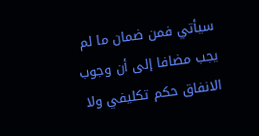سيأتي فمن ضمان ما لم يجب مضافا إلى أن وجوب الانفاق حكم تكليفي ولا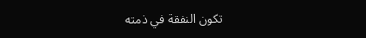تكون النفقة في ذمته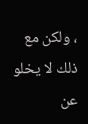، ولكن مع ذلك لا يخلو عن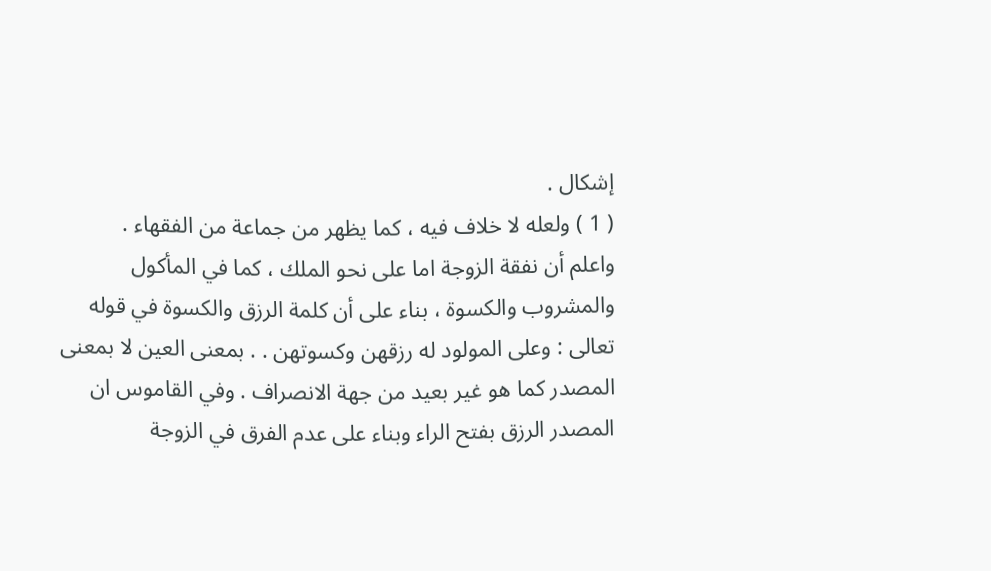إشكال .
( 1 ) ولعله لا خلاف فيه ، كما يظهر من جماعة من الفقهاء .
واعلم أن نفقة الزوجة اما على نحو الملك ، كما في المأكول والمشروب والكسوة ، بناء على أن كلمة الرزق والكسوة في قوله تعالى : وعلى المولود له رزقهن وكسوتهن . . بمعنى العين لا بمعنى المصدر كما هو غير بعيد من جهة الانصراف . وفي القاموس ان المصدر الرزق بفتح الراء وبناء على عدم الفرق في الزوجة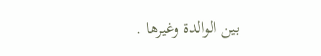بين الوالدة وغيرها .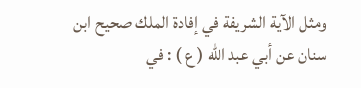ومثل الآية الشريفة في إفادة الملك صحيح ابن سنان عن أبي عبد الله ( ع ) : في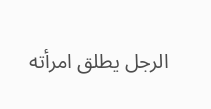الرجل يطلق امرأته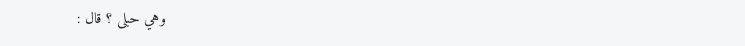وهي حبلى ؟ قال :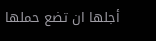أجلها ان تضع حملها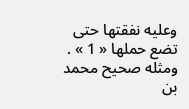وعليه نفقتها حتى تضع حملها « 1 » .
ومثله صحيح محمد بن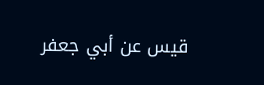قيس عن أبي جعفر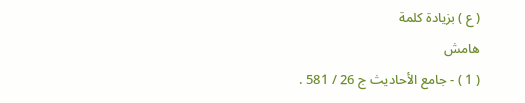( ع ) بزيادة كلمة
هامش
( 1 ) - جامع الأحاديث ج 26 / 581 .